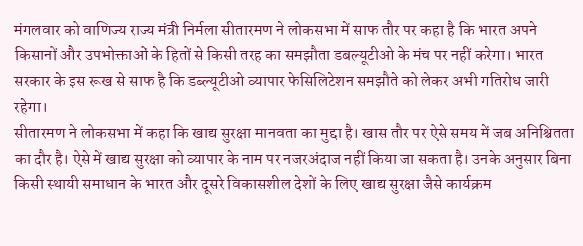मंगलवार को वाणिज्य राज्य मंत्री निर्मला सीतारमण ने लोकसभा में साफ तौर पर कहा है कि भारत अपने किसानों और उपभोक्ताओं के हितों से किसी तरह का समझौता डबल्यूटीओ के मंच पर नहीं करेगा। भारत सरकार के इस रूख से साफ है कि डब्ल्यूटीओ व्यापार फेसिलिटेशन समझौते को लेकर अभी गतिरोध जारी रहेगा।
सीतारमण ने लोकसभा में कहा कि खाद्य सुरक्षा मानवता का मुद्दा है। खास तौर पर ऐसे समय में जब अनिश्चितता का दौर है। ऐसे में खाद्य सुरक्षा को व्यापार के नाम पर नजरअंदाज नहीं किया जा सकता है। उनके अनुसार बिना किसी स्थायी समाधान के भारत और दूसरे विकासशील देशों के लिए खाद्य सुरक्षा जैसे कार्यक्रम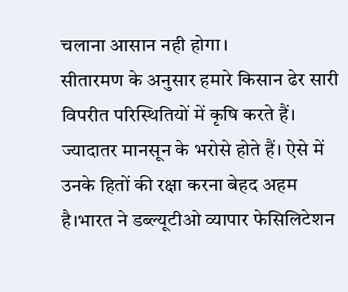चलाना आसान नही होगा।
सीतारमण के अनुसार हमारे किसान ढेर सारी विपरीत परिस्थितियों में कृषि करते हैं। ज्यादातर मानसून के भरोसे होते हैं। ऐसे में उनके हितों की रक्षा करना बेहद अहम है।भारत ने डब्ल्यूटीओ व्यापार फेसिलिटेशन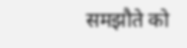समझौते को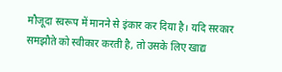मौजूदा स्वरूप में मानने से इंकार कर दिया है। यदि सरकार समझौते को स्वीकार करती है, तो उसके लिए खाद्य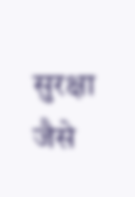सुरक्षा जैसे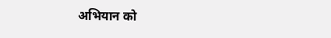अभियान को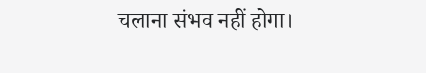चलाना संभव नहीं होगा।